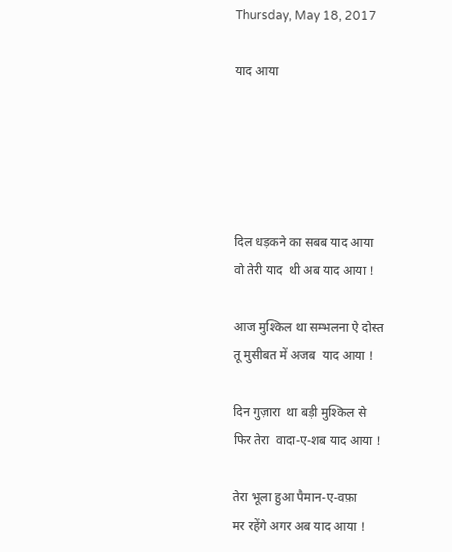Thursday, May 18, 2017

याद आया





दिल धड़कने का सबब याद आया
वो तेरी याद  थी अब याद आया !

आज मुश्किल था सम्भलना ऐ दोस्त
तू मुसीबत में अजब  याद आया !

दिन गुज़ारा  था बड़ी मुश्किल से
फिर तेरा  वादा-ए-शब याद आया !

तेरा भूला हुआ पैमान-ए-वफ़ा
मर रहेंगे अगर अब याद आया !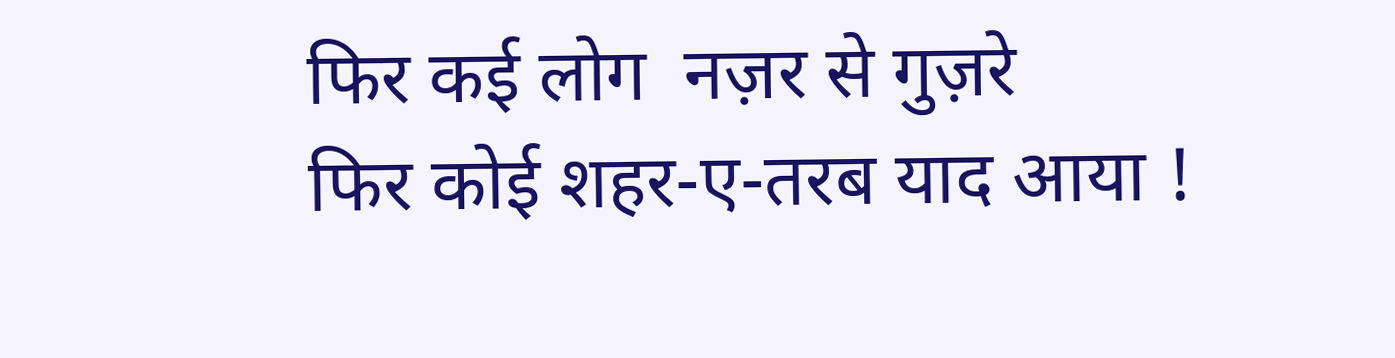फिर कई लोग  नज़र से गुज़रे
फिर कोई शहर-ए-तरब याद आया !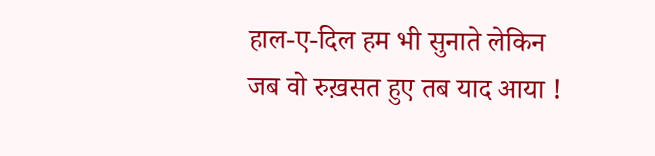हाल-ए-दिल हम भी सुनाते लेकिन
जब वो रुख़सत हुए तब याद आया !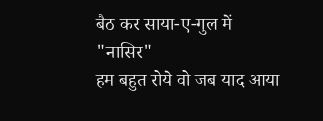बैठ कर साया-ए-गुल में "नासिर"
हम बहुत रोये वो जब याद आया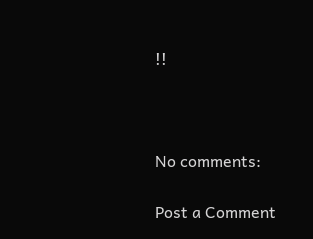!!



No comments:

Post a Comment